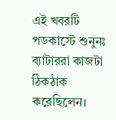এই খবরটি পডকাস্টে শুনুনঃ
ব্যাটাররা কাজটা ঠিকঠাক করেছিলেন।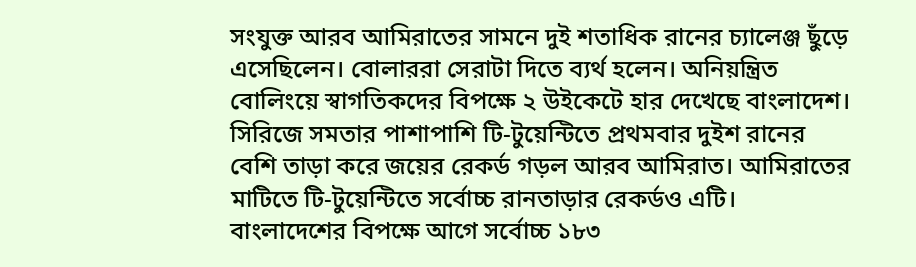সংযুক্ত আরব আমিরাতের সামনে দুই শতাধিক রানের চ্যালেঞ্জ ছুঁড়ে এসেছিলেন। বোলাররা সেরাটা দিতে ব্যর্থ হলেন। অনিয়ন্ত্রিত বোলিংয়ে স্বাগতিকদের বিপক্ষে ২ উইকেটে হার দেখেছে বাংলাদেশ। সিরিজে সমতার পাশাপাশি টি-টুয়েন্টিতে প্রথমবার দুইশ রানের বেশি তাড়া করে জয়ের রেকর্ড গড়ল আরব আমিরাত। আমিরাতের মাটিতে টি-টুয়েন্টিতে সর্বোচ্চ রানতাড়ার রেকর্ডও এটি। বাংলাদেশের বিপক্ষে আগে সর্বোচ্চ ১৮৩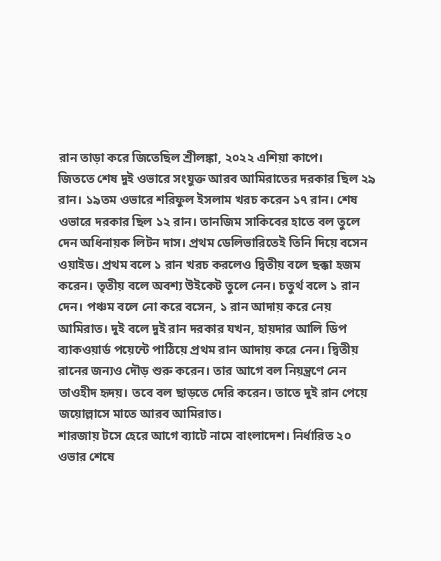রান তাড়া করে জিতেছিল শ্রীলঙ্কা, ২০২২ এশিয়া কাপে।
জিততে শেষ দুই ওভারে সংযুক্ত আরব আমিরাতের দরকার ছিল ২৯ রান। ১৯তম ওভারে শরিফুল ইসলাম খরচ করেন ১৭ রান। শেষ ওভারে দরকার ছিল ১২ রান। তানজিম সাকিবের হাতে বল তুলে দেন অধিনায়ক লিটন দাস। প্রথম ডেলিভারিতেই তিনি দিয়ে বসেন ওয়াইড। প্রথম বলে ১ রান খরচ করলেও দ্বিতীয় বলে ছক্কা হজম করেন। তৃতীয় বলে অবশ্য উইকেট তুলে নেন। চতুর্থ বলে ১ রান দেন। পঞ্চম বলে নো করে বসেন, ১ রান আদায় করে নেয় আমিরাত। দুই বলে দুই রান দরকার যখন, হায়দার আলি ডিপ ব্যাকওয়ার্ড পয়েন্টে পাঠিয়ে প্রথম রান আদায় করে নেন। দ্বিতীয় রানের জন্যও দৌড় শুরু করেন। তার আগে বল নিয়ন্ত্রণে নেন তাওহীদ হৃদয়। তবে বল ছাড়তে দেরি করেন। তাতে দুই রান পেয়ে জয়োল্লাসে মাতে আরব আমিরাত।
শারজায় টসে হেরে আগে ব্যাটে নামে বাংলাদেশ। নির্ধারিত ২০ ওভার শেষে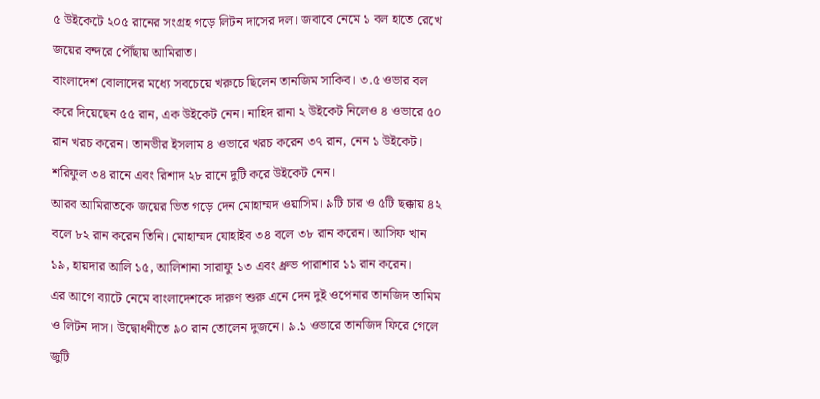৫ উইকেটে ২০৫ রানের সংগ্রহ গড়ে লিটন দাসের দল। জবাবে নেমে ১ বল হাতে রেখে জয়ের বন্দরে পৌঁছায় আমিরাত।
বাংলাদেশ বোলাদের মধ্যে সবচেয়ে খরুচে ছিলেন তানজিম সাকিব। ৩.৫ ওভার বল করে দিয়েছেন ৫৫ রান, এক উইকেট নেন। নাহিদ রানা ২ উইকেট নিলেও ৪ ওভারে ৫০ রান খরচ করেন। তানভীর ইসলাম ৪ ওভারে খরচ করেন ৩৭ রান, নেন ১ উইকেট। শরিফুল ৩৪ রানে এবং রিশাদ ২৮ রানে দুটি করে উইকেট নেন।
আরব আমিরাতকে জয়ের ভিত গড়ে দেন মোহাম্মদ ওয়াসিম। ৯টি চার ও ৫টি ছক্কায় ৪২ বলে ৮২ রান করেন তিনি। মোহাম্মদ যোহাইব ৩৪ বলে ৩৮ রান করেন। আসিফ খান ১৯, হায়দার আলি ১৫, আলিশানা সারাফু ১৩ এবং ধ্রুভ পারাশার ১১ রান করেন।
এর আগে ব্যাটে নেমে বাংলাদেশকে দারুণ শুরু এনে দেন দুই ওপেনার তানজিদ তামিম ও লিটন দাস। উদ্বোধনীতে ৯০ রান তোলেন দুজনে। ৯.১ ওভারে তানজিদ ফিরে গেলে জুটি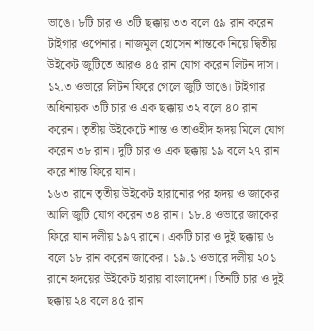ভাঙে। ৮টি চার ও ৩টি ছক্কায় ৩৩ বলে ৫৯ রান করেন টাইগার ওপেনার। নাজমুল হোসেন শান্তকে নিয়ে দ্বিতীয় উইকেট জুটিতে আরও ৪৫ রান যোগ করেন লিটন দাস।
১২.৩ ওভারে লিটন ফিরে গেলে জুটি ভাঙে। টাইগার অধিনায়ক ৩টি চার ও এক ছক্কায় ৩২ বলে ৪০ রান করেন। তৃতীয় উইকেটে শান্ত ও তাওহীদ হৃদয় মিলে যোগ করেন ৩৮ রান। দুটি চার ও এক ছক্কায় ১৯ বলে ২৭ রান করে শান্ত ফিরে যান।
১৬৩ রানে তৃতীয় উইকেট হারানোর পর হৃদয় ও জাকের আলি জুটি যোগ করেন ৩৪ রান। ১৮.৪ ওভারে জাকের ফিরে যান দলীয় ১৯৭ রানে। একটি চার ও দুই ছক্কায় ৬ বলে ১৮ রান করেন জাকের। ১৯.১ ওভারে দলীয় ২০১ রানে হৃদয়ের উইকেট হারায় বাংলাদেশ। তিনটি চার ও দুই ছক্কায় ২৪ বলে ৪৫ রান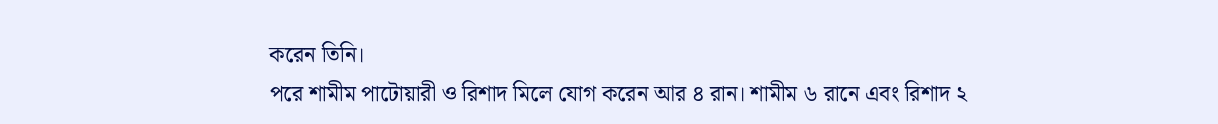করেন তিনি।
পরে শামীম পাটোয়ারী ও রিশাদ মিলে যোগ করেন আর ৪ রান। শামীম ৬ রানে এবং রিশাদ ২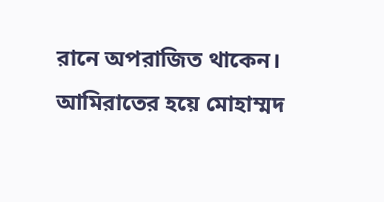রানে অপরাজিত থাকেন।
আমিরাতের হয়ে মোহাম্মদ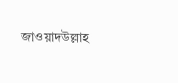জাওয়াদউল্লাহ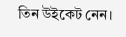তিন উইকেট নেন।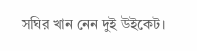সঘির খান নেন দুই উইকেট।